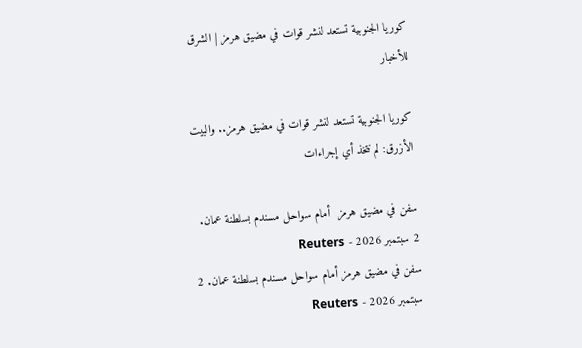كوريا الجنوبية تستعد لنشر قوات في مضيق هرمز | الشرق للأخبار

كوريا الجنوبية تستعد لنشر قوات في مضيق هرمز.. والبيت الأزرق: لم نتخذ أي إجراءات

سفن في مضيق هرمز  أمام سواحل مسندم بسلطنة عمان. 2 سبتمبر 2026 - Reuters
سفن في مضيق هرمز أمام سواحل مسندم بسلطنة عمان. 2 سبتمبر 2026 - Reuters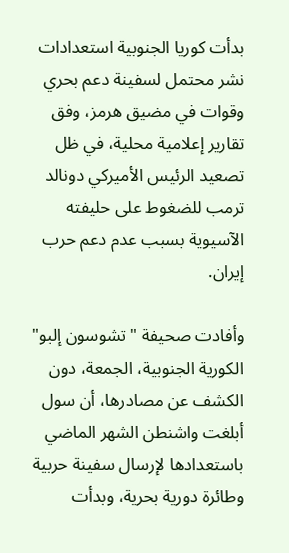بدأت كوريا الجنوبية استعدادات نشر محتمل لسفينة دعم بحري وقوات في مضيق هرمز، وفق تقارير إعلامية محلية، في ظل تصعيد الرئيس الأميركي دونالد ترمب للضغوط على حليفته الآسيوية بسبب عدم دعم حرب إيران.

وأفادت صحيفة "تشوسون إلبو" الكورية الجنوبية، الجمعة، دون الكشف عن مصادرها، أن سول أبلغت واشنطن الشهر الماضي باستعدادها لإرسال سفينة حربية وطائرة دورية بحرية، وبدأت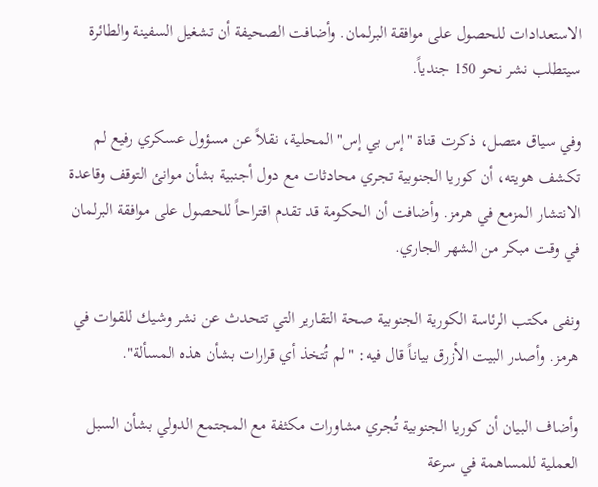الاستعدادات للحصول على موافقة البرلمان. وأضافت الصحيفة أن تشغيل السفينة والطائرة سيتطلب نشر نحو 150 جندياً.

وفي سياق متصل، ذكرت قناة "إس بي إس" المحلية، نقلاً عن مسؤول عسكري رفيع لم تكشف هويته، أن كوريا الجنوبية تجري محادثات مع دول أجنبية بشأن موانئ التوقف وقاعدة الانتشار المزمع في هرمز. وأضافت أن الحكومة قد تقدم اقتراحاً للحصول على موافقة البرلمان في وقت مبكر من الشهر الجاري.

ونفى مكتب الرئاسة الكورية الجنوبية صحة التقارير التي تتحدث عن نشر وشيك للقوات في هرمز. وأصدر البيت الأزرق بياناً قال فيه: "لم تُتخذ أي قرارات بشأن هذه المسألة".

وأضاف البيان أن كوريا الجنوبية تُجري مشاورات مكثفة مع المجتمع الدولي بشأن السبل العملية للمساهمة في سرعة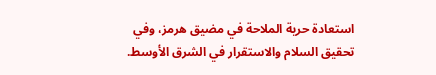استعادة حرية الملاحة في مضيق هرمز، وفي تحقيق السلام والاستقرار في الشرق الأوسط.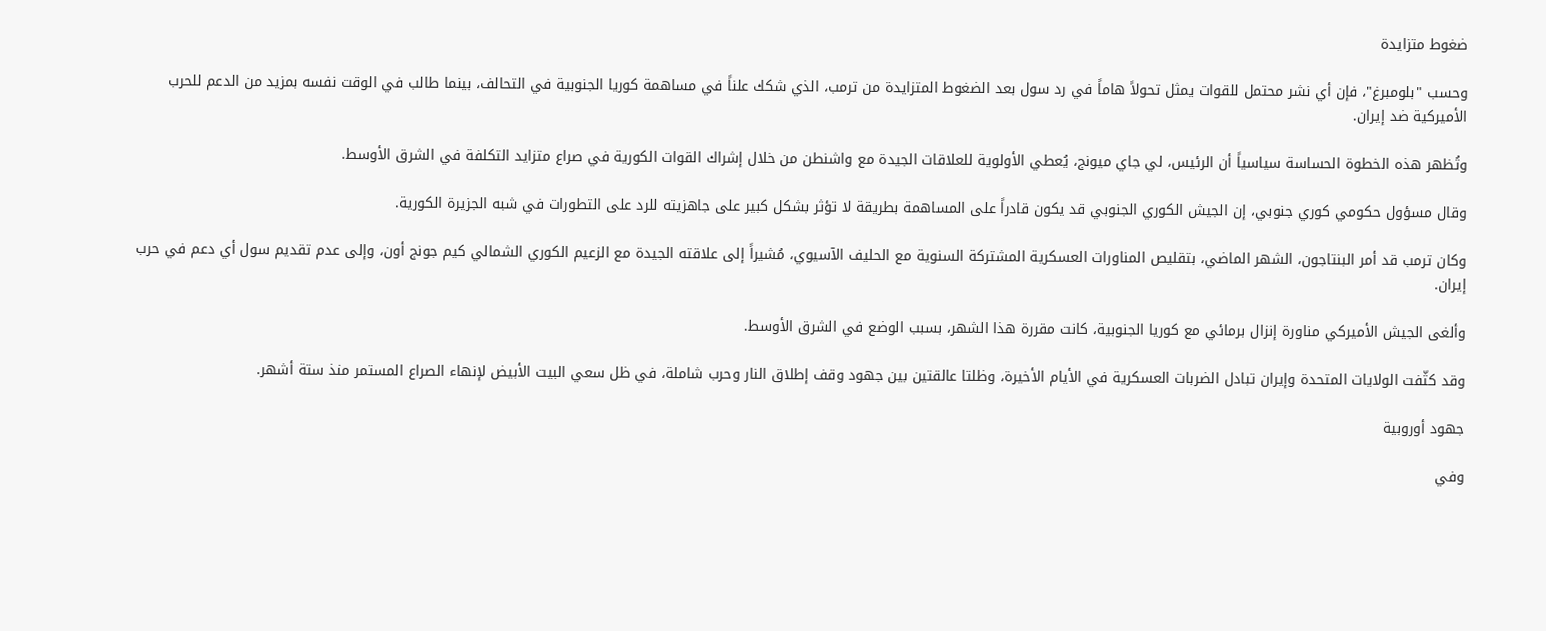ضغوط متزايدة

وحسب "بلومبرغ"، فإن أي نشر محتمل للقوات يمثل تحولاً هاماً في رد سول بعد الضغوط المتزايدة من ترمب، الذي شكك علناً في مساهمة كوريا الجنوبية في التحالف، بينما طالب في الوقت نفسه بمزيد من الدعم للحرب الأميركية ضد إيران.

وتُظهر هذه الخطوة الحساسة سياسياً أن الرئيس، لي جاي ميونج، يُعطي الأولوية للعلاقات الجيدة مع واشنطن من خلال إشراك القوات الكورية في صراع متزايد التكلفة في الشرق الأوسط.

وقال مسؤول حكومي كوري جنوبي، إن الجيش الكوري الجنوبي قد يكون قادراً على المساهمة بطريقة لا تؤثر بشكل كبير على جاهزيته للرد على التطورات في شبه الجزيرة الكورية.

وكان ترمب قد أمر البنتاجون، الشهر الماضي، بتقليص المناورات العسكرية المشتركة السنوية مع الحليف الآسيوي، مُشيراً إلى علاقته الجيدة مع الزعيم الكوري الشمالي كيم جونج أون، وإلى عدم تقديم سول أي دعم في حرب إيران.

وألغى الجيش الأميركي مناورة إنزال برمائي مع كوريا الجنوبية، كانت مقررة هذا الشهر، بسبب الوضع في الشرق الأوسط.

وقد كثّفت الولايات المتحدة وإيران تبادل الضربات العسكرية في الأيام الأخيرة، وظلتا عالقتين بين جهود وقف إطلاق النار وحرب شاملة، في ظل سعي البيت الأبيض لإنهاء الصراع المستمر منذ ستة أشهر.

جهود أوروبية

وفي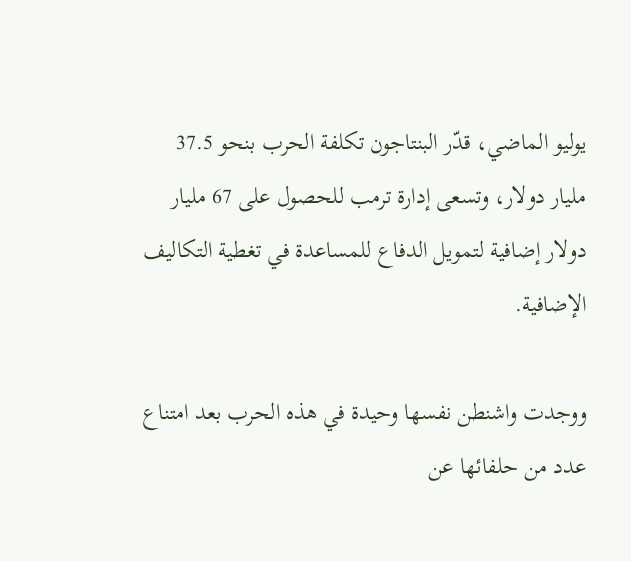يوليو الماضي، قدّر البنتاجون تكلفة الحرب بنحو 37.5 مليار دولار، وتسعى إدارة ترمب للحصول على 67 مليار دولار إضافية لتمويل الدفاع للمساعدة في تغطية التكاليف الإضافية.

ووجدت واشنطن نفسها وحيدة في هذه الحرب بعد امتناع عدد من حلفائها عن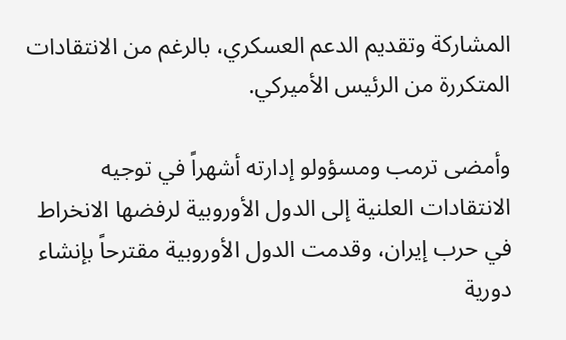المشاركة وتقديم الدعم العسكري، بالرغم من الانتقادات المتكررة من الرئيس الأميركي.

وأمضى ترمب ومسؤولو إدارته أشهراً في توجيه الانتقادات العلنية إلى الدول الأوروبية لرفضها الانخراط في حرب إيران، وقدمت الدول الأوروبية مقترحاً بإنشاء دورية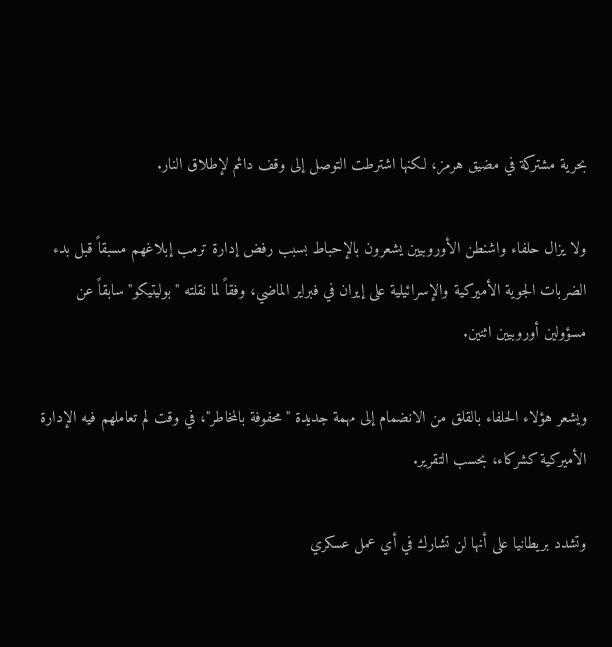بحرية مشتركة في مضيق هرمز، لكنها اشترطت التوصل إلى وقف دائم لإطلاق النار.

ولا يزال حلفاء واشنطن الأوروبيين يشعرون بالإحباط بسبب رفض إدارة ترمب إبلاغهم مسبقاً قبل بدء الضربات الجوية الأميركية والإسرائيلية على إيران في فبراير الماضي، وفقاً لما نقلته "بوليتيكو" سابقاً عن مسؤولين أوروبيين اثنين.

ويشعر هؤلاء الحلفاء بالقلق من الانضمام إلى مهمة جديدة "محفوفة بالمخاطر"، في وقت لم تعاملهم فيه الإدارة الأميركية كشركاء، بحسب التقرير.

وتشدد بريطانيا على أنها لن تشارك في أي عمل عسكري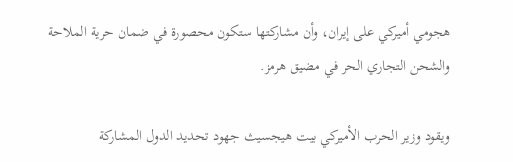هجومي أميركي على إيران، وأن مشاركتها ستكون محصورة في ضمان حرية الملاحة والشحن التجاري الحر في مضيق هرمز.

ويقود وزير الحرب الأميركي بيت هيجسيث جهود تحديد الدول المشاركة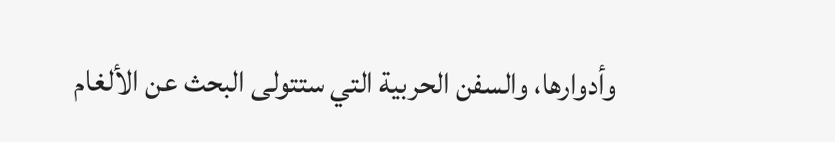وأدوارها، والسفن الحربية التي ستتولى البحث عن الألغام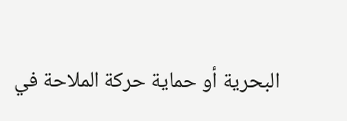البحرية أو حماية حركة الملاحة في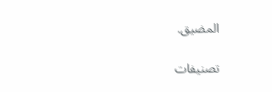المضيق.

تصنيفات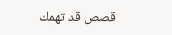قصص قد تهمك